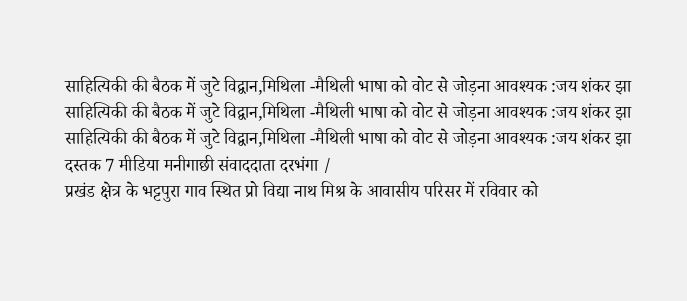साहित्यिकी की बैठक में जुटे विद्वान,मिथिला -मैथिली भाषा को वोट से जोड़ना आवश्यक :जय शंकर झा
साहित्यिकी की बैठक में जुटे विद्वान,मिथिला -मैथिली भाषा को वोट से जोड़ना आवश्यक :जय शंकर झा
साहित्यिकी की बैठक में जुटे विद्वान,मिथिला -मैथिली भाषा को वोट से जोड़ना आवश्यक :जय शंकर झा
दस्तक 7 मीडिया मनीगाछी संवाददाता दरभंगा /
प्रखंड क्षेत्र के भट्टपुरा गाव स्थित प्रो विद्या नाथ मिश्र के आवासीय परिसर में रविवार को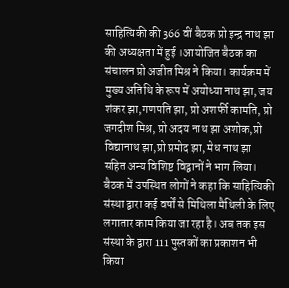साहित्यिकी की 366 वीं बैठक प्रो इन्द्र नाथ झा की अध्यक्षता में हुई ।आयोजित बैठक का संचालन प्रो अजीत मिश्र ने किया। कार्यक्रम में मुख्य अतिथि के रूप में अयोध्या नाथ झा, जय शंकर झा,गणपति झा, प्रो अशर्फी कामति, प्रो जगदीश मिश्र, प्रो अदय नाथ झा अशोक,प्रो विद्यानाथ झा,प्रो प्रमोद झा, मेध नाथ झा सहित अन्य विशिष्ट विद्वानों ने भाग लिया। बैठक में उपस्थित लोगों ने कहा कि साहित्यिकी संस्था द्वारा कई वर्षों से मिथिला मैथिली के लिए लगातार काम किया जा रहा है। अब तक इस संस्था के द्वारा 111 पुस्तकों का प्रकाशन भी किया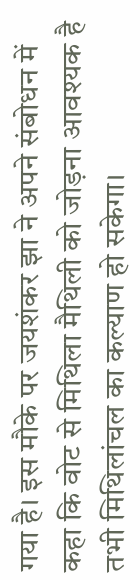गया है। इस मौके पर जयशंकर झा ने अपने संबोधन में कहा कि वोट से मिथिला मैथिली को जोड़ना आवश्यक है तभी मिथिलांचल का कल्याण हो सकेगा।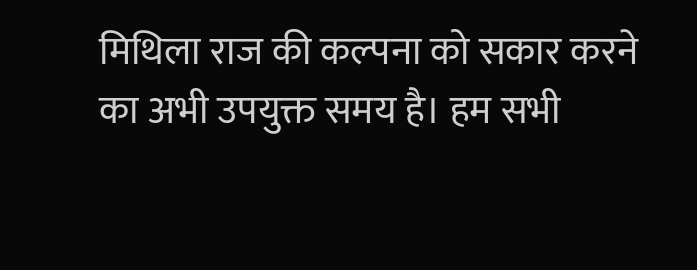मिथिला राज की कल्पना को सकार करने का अभी उपयुक्त समय है। हम सभी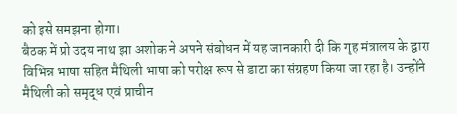को इसे समझना होगा।
बैठक में प्रो उदय नाथ झा अशोक ने अपने संबोधन में यह जानकारी दी कि गृह मंत्रालय के द्वारा विभिन्न भाषा सहित मैथिली भाषा को परोक्ष रूप से डाटा का संग्रहण किया जा रहा है। उन्होंने मैथिली को समृद्ध एवं प्राचीन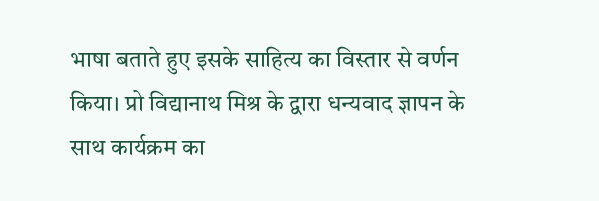भाषा बताते हुए इसके साहित्य का विस्तार से वर्णन किया। प्रो विद्यानाथ मिश्र के द्वारा धन्यवाद ज्ञापन के साथ कार्यक्रम का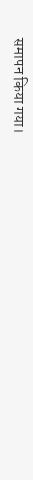समापन किया गया।